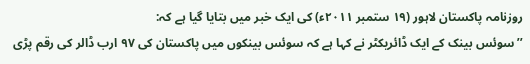روزنامہ پاکستان لاہور (۱۹ ستمبر ۲۰۱۱ء) کی ایک خبر میں بتایا گیا ہے کہ:
’’سوئس بینک کے ایک ڈائریکٹر نے کہا ہے کہ سوئس بینکوں میں پاکستان کی ۹۷ ارب ڈالر کی رقم پڑی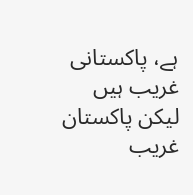ہے، پاکستانی غریب ہیں لیکن پاکستان غریب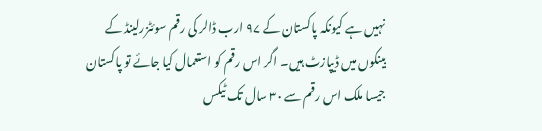نہیں ہے کیونکہ پاکستان کے ۹۷ ارب ڈالر کی رقم سوئٹزرلینڈ کے بینکوں میں ڈیپازٹ ہیں۔ اگر اس رقم کو استعمال کیا جائے تو پاکستان جیسا ملک اس رقم سے ۳۰ سال تک ٹیکس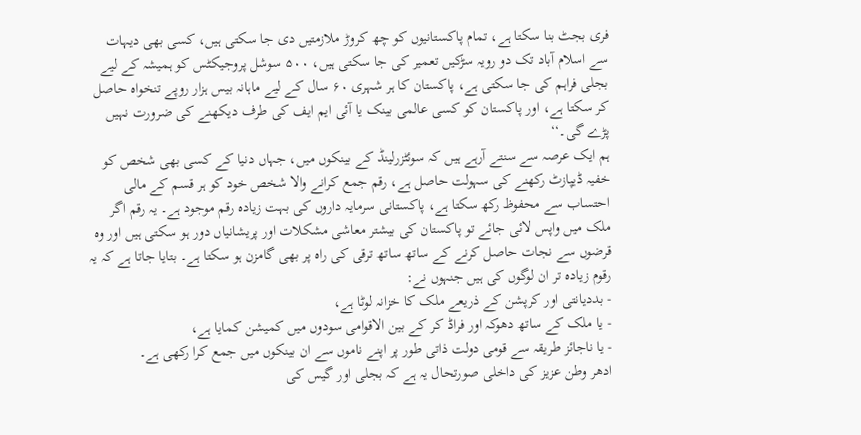فری بجٹ بنا سکتا ہے، تمام پاکستانیوں کو چھ کروڑ ملازمتیں دی جا سکتی ہیں، کسی بھی دیہات سے اسلام آباد تک دو رویہ سڑکیں تعمیر کی جا سکتی ہیں، ۵۰۰ سوشل پروجیکٹس کو ہمیشہ کے لیے بجلی فراہم کی جا سکتی ہے، پاکستان کا ہر شہری ۶۰ سال کے لیے ماہانہ بیس ہزار روپے تنخواہ حاصل کر سکتا ہے، اور پاکستان کو کسی عالمی بینک یا آئی ایم ایف کی طرف دیکھنے کی ضرورت نہیں پڑے گی۔‘‘
ہم ایک عرصہ سے سنتے آرہے ہیں کہ سوئٹزرلینڈ کے بینکوں میں، جہاں دنیا کے کسی بھی شخص کو خفیہ ڈیپازٹ رکھنے کی سہولت حاصل ہے، رقم جمع کرانے والا شخص خود کو ہر قسم کے مالی احتساب سے محفوظ رکھ سکتا ہے، پاکستانی سرمایہ داروں کی بہت زیادہ رقم موجود ہے۔ یہ رقم اگر ملک میں واپس لائی جائے تو پاکستان کی بیشتر معاشی مشکلات اور پریشانیاں دور ہو سکتی ہیں اور وہ قرضوں سے نجات حاصل کرنے کے ساتھ ساتھ ترقی کی راہ پر بھی گامزن ہو سکتا ہے۔ بتایا جاتا ہے کہ یہ رقوم زیادہ تر ان لوگوں کی ہیں جنہوں نے:
- بددیانتی اور کرپشن کے ذریعے ملک کا خزانہ لوٹا ہے،
- یا ملک کے ساتھ دھوکہ اور فراڈ کر کے بین الاقوامی سودوں میں کمیشن کمایا ہے،
- یا ناجائز طریقہ سے قومی دولت ذاتی طور پر اپنے ناموں سے ان بینکوں میں جمع کرا رکھی ہے۔
ادھر وطن عزیز کی داخلی صورتحال یہ ہے کہ بجلی اور گیس کی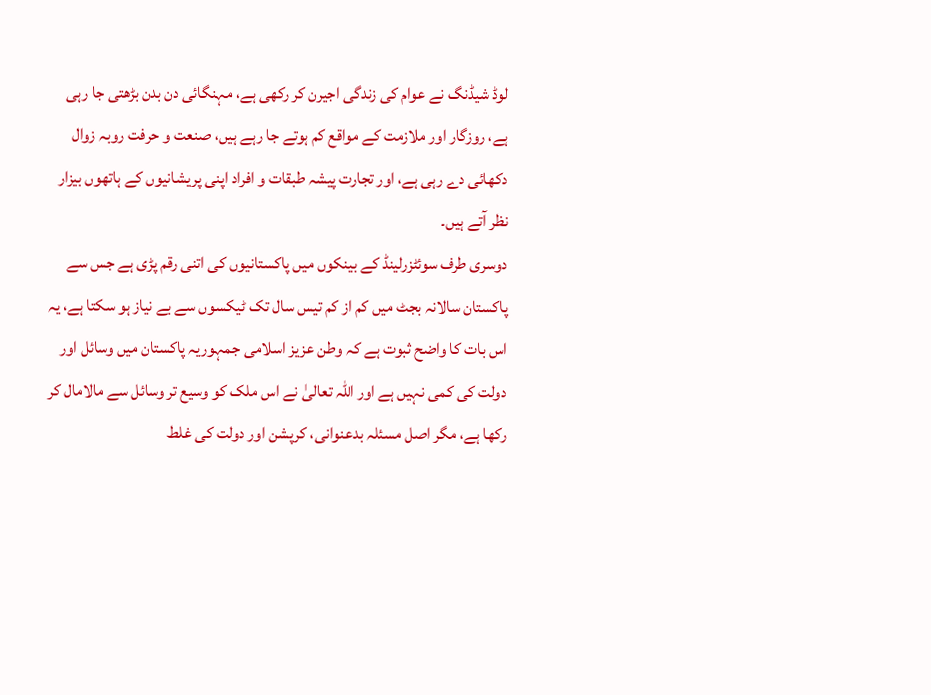لوڈ شیڈنگ نے عوام کی زندگی اجیرن کر رکھی ہے، مہنگائی دن بدن بڑھتی جا رہی ہے، روزگار اور ملازمت کے مواقع کم ہوتے جا رہے ہیں، صنعت و حرفت روبہ زوال دکھائی دے رہی ہے، اور تجارت پیشہ طبقات و افراد اپنی پریشانیوں کے ہاتھوں بیزار نظر آتے ہیں۔
دوسری طرف سوئٹزرلینڈ کے بینکوں میں پاکستانیوں کی اتنی رقم پڑی ہے جس سے پاکستان سالانہ بجٹ میں کم از کم تیس سال تک ٹیکسوں سے بے نیاز ہو سکتا ہے، یہ اس بات کا واضح ثبوت ہے کہ وطن عزیز اسلامی جمہوریہ پاکستان میں وسائل اور دولت کی کمی نہیں ہے اور اللہ تعالیٰ نے اس ملک کو وسیع تر وسائل سے مالامال کر رکھا ہے، مگر اصل مسئلہ بدعنوانی، کرپشن اور دولت کی غلط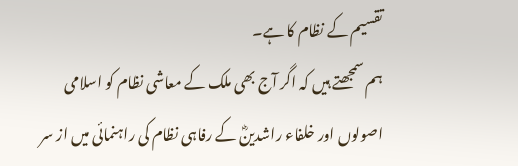تقسیم کے نظام کا ہے۔
ہم سمجھتے ہیں کہ اگر آج بھی ملک کے معاشی نظام کو اسلامی اصولوں اور خلفاء راشدینؓ کے رفاہی نظام کی راہنمائی میں از سر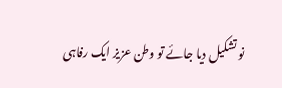نو تشکیل دیا جائے تو وطن عزیز ایک رفاہی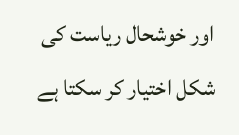اور خوشحال ریاست کی شکل اختیار کر سکتا ہے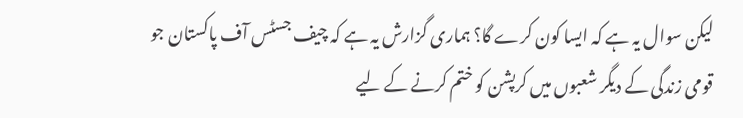لیکن سوال یہ ہے کہ ایسا کون کرے گا؟ ہماری گزارش یہ ہے کہ چیف جسٹس آف پاکستان جو قومی زندگی کے دیگر شعبوں میں کرپشن کو ختم کرنے کے لیے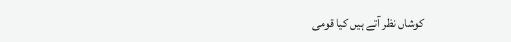کوشاں نظر آتے ہیں کیا قومی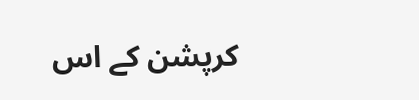کرپشن کے اس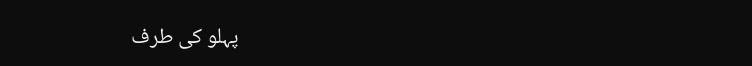پہلو کی طرف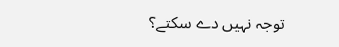توجہ نہیں دے سکتے؟